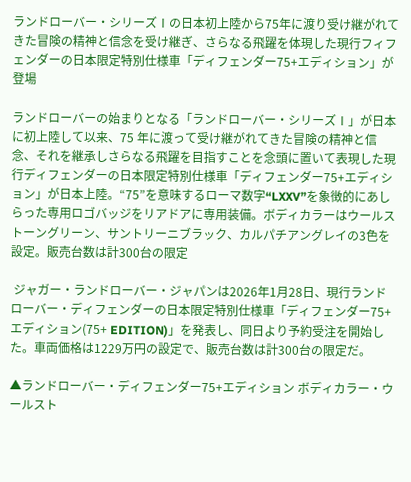ランドローバー・シリーズⅠの日本初上陸から75年に渡り受け継がれてきた冒険の精神と信念を受け継ぎ、さらなる飛躍を体現した現行フィフェンダーの日本限定特別仕様車「ディフェンダー75+エディション」が登場

ランドローバーの始まりとなる「ランドローバー・シリーズⅠ」が日本に初上陸して以来、75 年に渡って受け継がれてきた冒険の精神と信念、それを継承しさらなる飛躍を目指すことを念頭に置いて表現した現行ディフェンダーの日本限定特別仕様車「ディフェンダー75+エディション」が日本上陸。“75”を意味するローマ数字“LXXV”を象徴的にあしらった専用ロゴバッジをリアドアに専用装備。ボディカラーはウールストーングリーン、サントリーニブラック、カルパチアングレイの3色を設定。販売台数は計300台の限定

 ジャガー・ランドローバー・ジャパンは2026年1月28日、現行ランドローバー・ディフェンダーの日本限定特別仕様車「ディフェンダー75+エディション(75+ EDITION)」を発表し、同日より予約受注を開始した。車両価格は1229万円の設定で、販売台数は計300台の限定だ。

▲ランドローバー・ディフェンダー75+エディション ボディカラー・ウールスト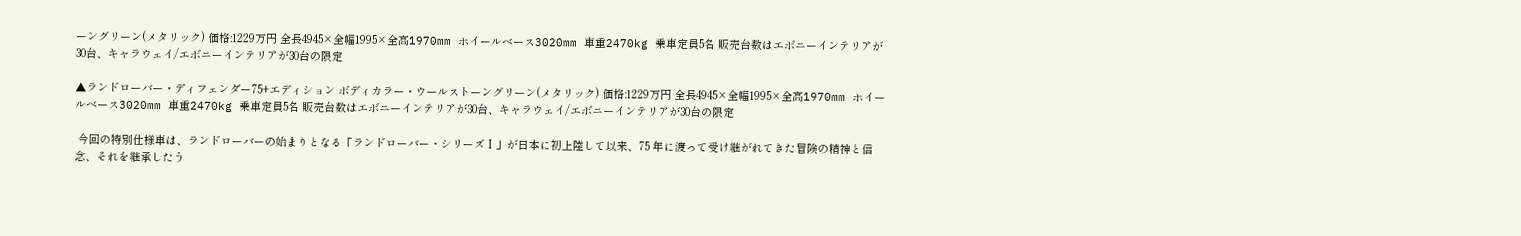ーングリーン(メタリック) 価格:1229万円 全長4945×全幅1995×全高1970mm ホイールベース3020mm 車重2470kg 乗車定員5名 販売台数はエボニーインテリアが30台、キャラウェイ/エボニーインテリアが30台の限定

▲ランドローバー・ディフェンダー75+エディション ボディカラー・ウールストーングリーン(メタリック) 価格:1229万円 全長4945×全幅1995×全高1970mm ホイールベース3020mm 車重2470kg 乗車定員5名 販売台数はエボニーインテリアが30台、キャラウェイ/エボニーインテリアが30台の限定

 今回の特別仕様車は、ランドローバーの始まりとなる「ランドローバー・シリーズⅠ」が日本に初上陸して以来、75 年に渡って受け継がれてきた冒険の精神と信念、それを継承したう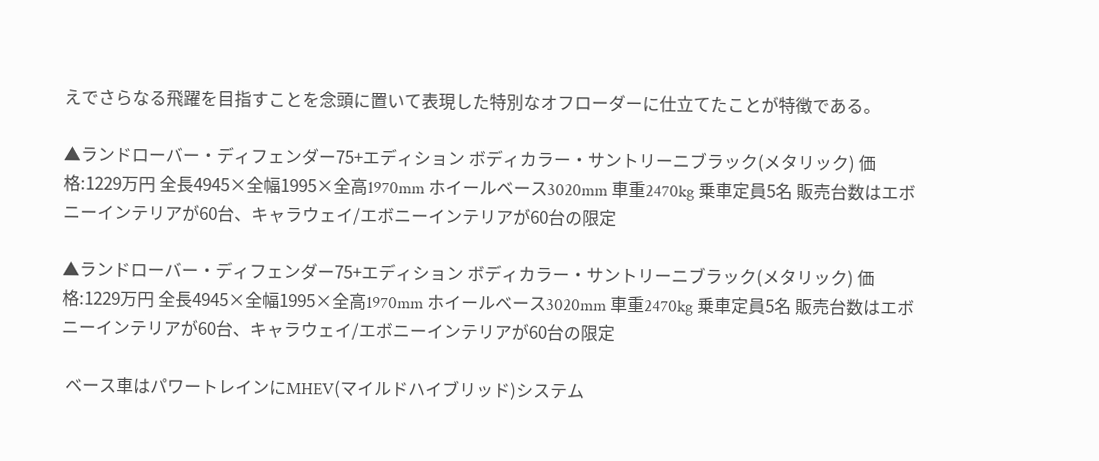えでさらなる飛躍を目指すことを念頭に置いて表現した特別なオフローダーに仕立てたことが特徴である。

▲ランドローバー・ディフェンダー75+エディション ボディカラー・サントリーニブラック(メタリック) 価格:1229万円 全長4945×全幅1995×全高1970mm ホイールベース3020mm 車重2470kg 乗車定員5名 販売台数はエボニーインテリアが60台、キャラウェイ/エボニーインテリアが60台の限定

▲ランドローバー・ディフェンダー75+エディション ボディカラー・サントリーニブラック(メタリック) 価格:1229万円 全長4945×全幅1995×全高1970mm ホイールベース3020mm 車重2470kg 乗車定員5名 販売台数はエボニーインテリアが60台、キャラウェイ/エボニーインテリアが60台の限定

 ベース車はパワートレインにMHEV(マイルドハイブリッド)システム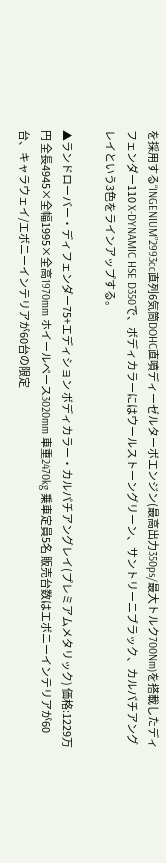を採用する“INGENIUM”2993cc直列6気筒DOHC直噴ディーゼルターボエンジン(最高出力350ps/最大トルク700Nm)を搭載したディフェンダー110 X-DYNAMIC HSE D350で、ボディカラーにはウールストーングリーン、サントリーニブラック、カルパチアングレイという3色をラインアップする。

▲ランドローバー・ディフェンダー75+エディション ボディカラー・カルパチアングレイ(プレミアムメタリック) 価格:1229万円 全長4945×全幅1995×全高1970mm ホイールベース3020mm 車重2470kg 乗車定員5名 販売台数はエボニーインテリアが60台、キャラウェイ/エボニーインテリアが60台の限定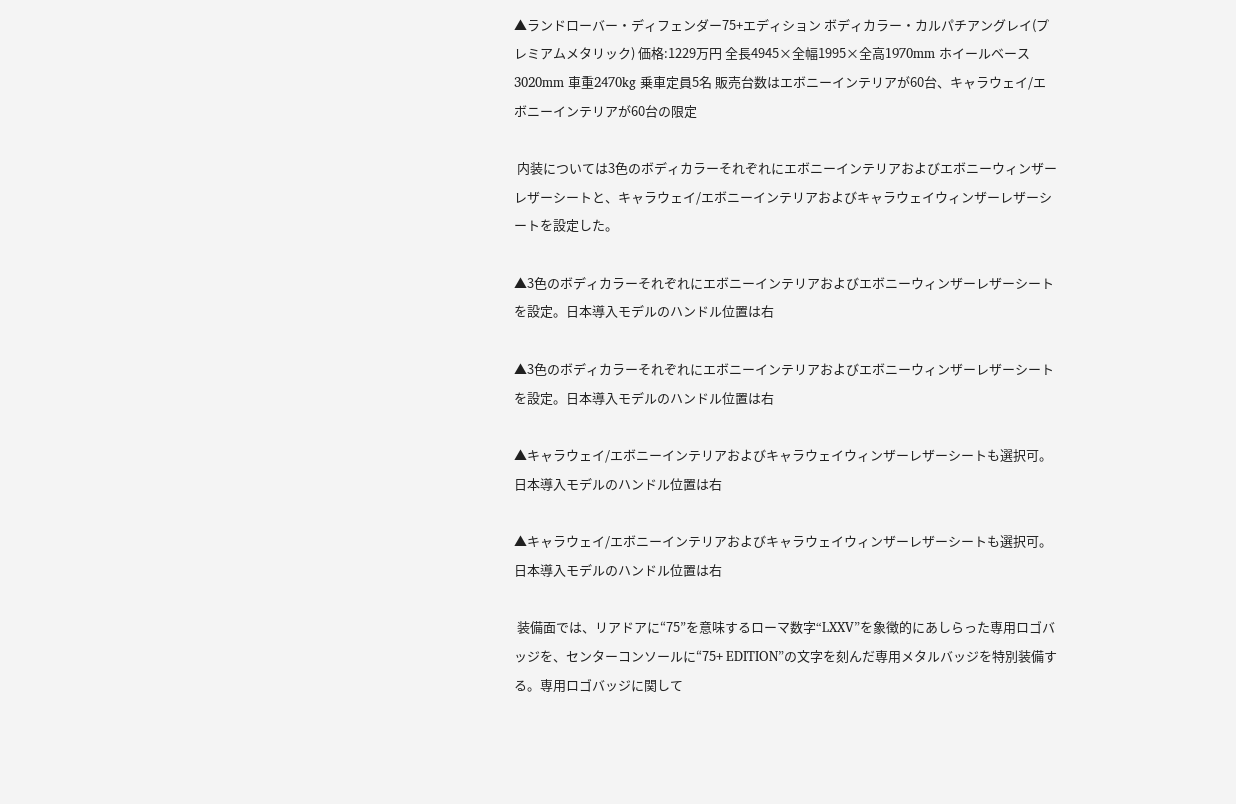▲ランドローバー・ディフェンダー75+エディション ボディカラー・カルパチアングレイ(プレミアムメタリック) 価格:1229万円 全長4945×全幅1995×全高1970mm ホイールベース3020mm 車重2470kg 乗車定員5名 販売台数はエボニーインテリアが60台、キャラウェイ/エボニーインテリアが60台の限定

 内装については3色のボディカラーそれぞれにエボニーインテリアおよびエボニーウィンザーレザーシートと、キャラウェイ/エボニーインテリアおよびキャラウェイウィンザーレザーシートを設定した。

▲3色のボディカラーそれぞれにエボニーインテリアおよびエボニーウィンザーレザーシートを設定。日本導入モデルのハンドル位置は右

▲3色のボディカラーそれぞれにエボニーインテリアおよびエボニーウィンザーレザーシートを設定。日本導入モデルのハンドル位置は右

▲キャラウェイ/エボニーインテリアおよびキャラウェイウィンザーレザーシートも選択可。日本導入モデルのハンドル位置は右

▲キャラウェイ/エボニーインテリアおよびキャラウェイウィンザーレザーシートも選択可。日本導入モデルのハンドル位置は右

 装備面では、リアドアに“75”を意味するローマ数字“LXXV”を象徴的にあしらった専用ロゴバッジを、センターコンソールに“75+ EDITION”の文字を刻んだ専用メタルバッジを特別装備する。専用ロゴバッジに関して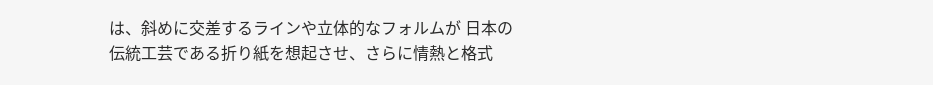は、斜めに交差するラインや立体的なフォルムが 日本の伝統工芸である折り紙を想起させ、さらに情熱と格式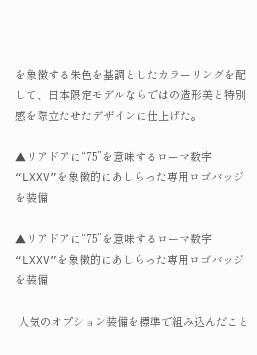を象徴する朱色を基調としたカラーリングを配して、日本限定モデルならではの造形美と特別感を際立たせたデザインに仕上げた。

▲リアドアに“75”を意味するローマ数字“LXXV”を象徴的にあしらった専用ロゴバッジを装備

▲リアドアに“75”を意味するローマ数字“LXXV”を象徴的にあしらった専用ロゴバッジを装備

 人気のオプション装備を標準で組み込んだこと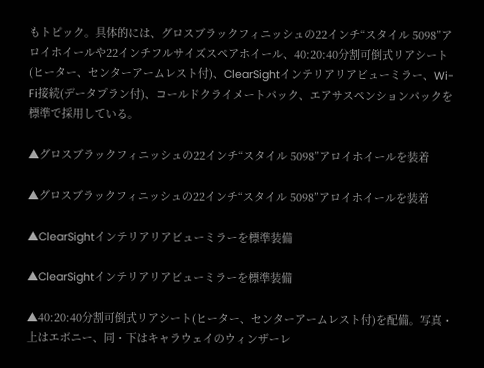もトピック。具体的には、グロスブラックフィニッシュの22インチ“スタイル 5098”アロイホイールや22インチフルサイズスペアホイール、40:20:40分割可倒式リアシート(ヒーター、センターアームレスト付)、ClearSightインテリアリアビューミラー、Wi-Fi接続(データプラン付)、コールドクライメートパック、エアサスペンションパックを標準で採用している。

▲グロスブラックフィニッシュの22インチ“スタイル 5098”アロイホイールを装着

▲グロスブラックフィニッシュの22インチ“スタイル 5098”アロイホイールを装着

▲ClearSightインテリアリアビューミラーを標準装備

▲ClearSightインテリアリアビューミラーを標準装備

▲40:20:40分割可倒式リアシート(ヒーター、センターアームレスト付)を配備。写真・上はエボニー、同・下はキャラウェイのウィンザーレ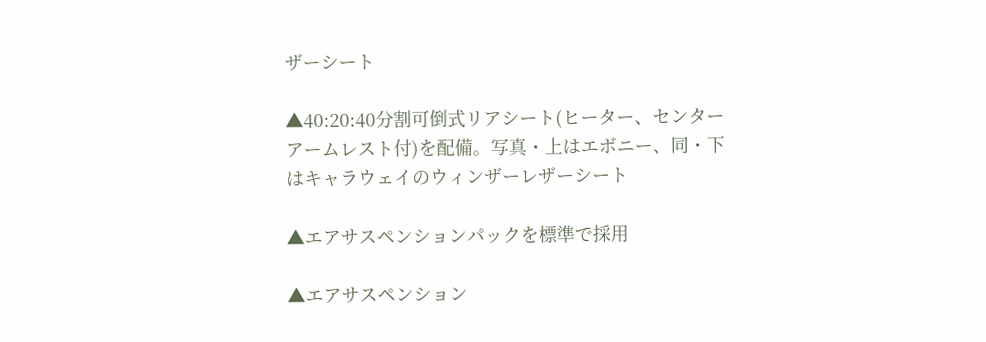ザーシート

▲40:20:40分割可倒式リアシート(ヒーター、センターアームレスト付)を配備。写真・上はエボニー、同・下はキャラウェイのウィンザーレザーシート

▲エアサスペンションパックを標準で採用

▲エアサスペンション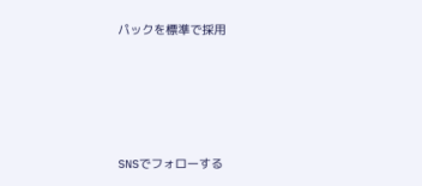パックを標準で採用





SNSでフォローする